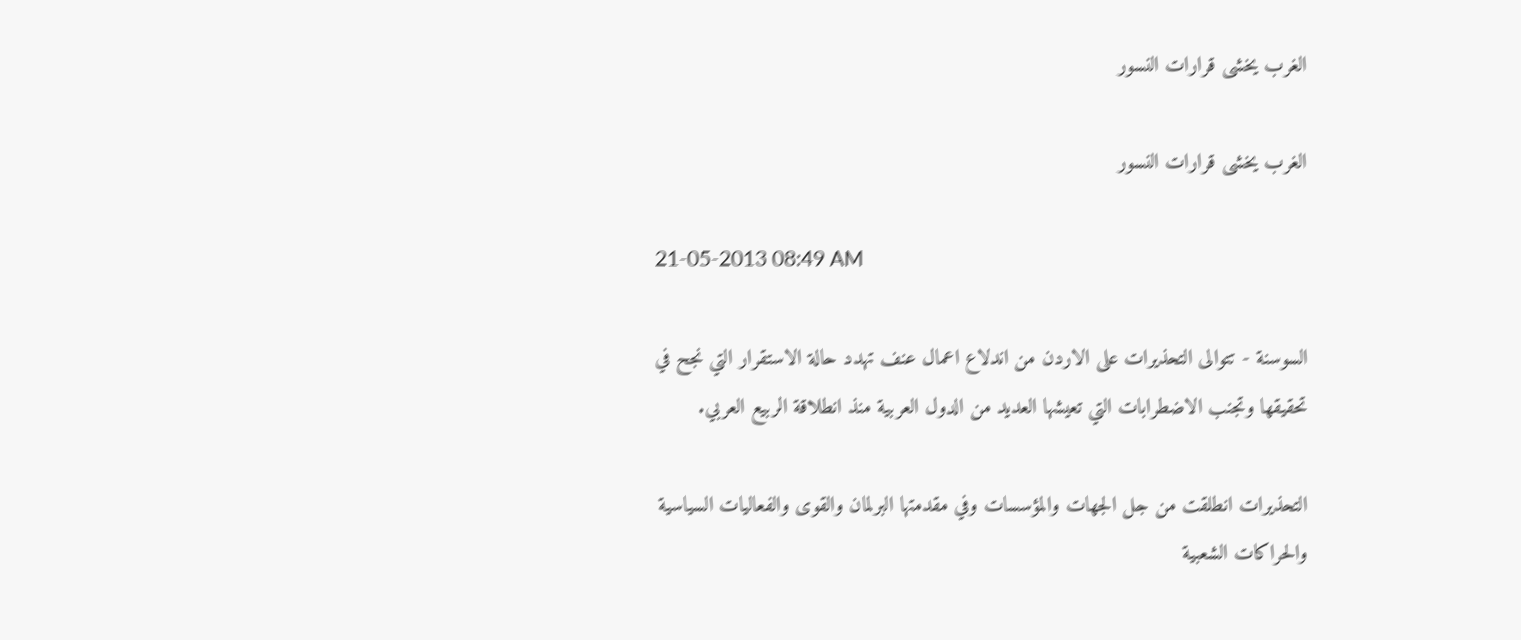الغرب يخشى قرارات النسور

الغرب يخشى قرارات النسور

21-05-2013 08:49 AM

السوسنة - تتوالى التحذيرات على الاردن من اندلاع اعمال عنف تهدد حالة الاستقرار التي نجح في تحقيقها وتجنب الاضطرابات التي تعيشها العديد من الدول العربية منذ انطلاقة الربيع العربي.

التحذيرات انطلقت من جل الجهات والمؤسسات وفي مقدمتها البرلمان والقوى والفعاليات السياسية والحراكات الشعبية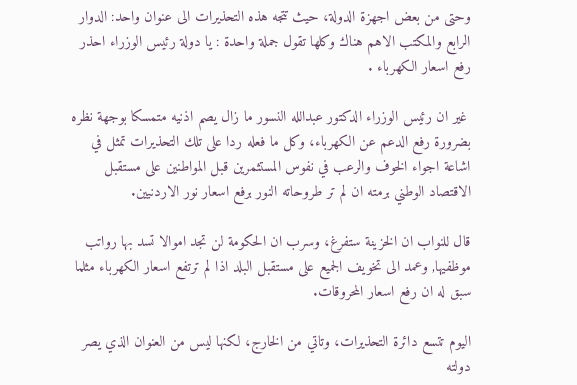وحتى من بعض اجهزة الدولة، حيث تتجه هذه التحذيرات الى عنوان واحد: الدوار الرابع والمكتب الاهم هناك وكلها تقول جملة واحدة : يا دولة رئيس الوزراء احذر رفع اسعار الكهرباء .

 غير ان رئيس الوزراء الدكتور عبدالله النسور ما زال يصم اذنيه متمسكا بوجهة نظره بضرورة رفع الدعم عن الكهرباء، وكل ما فعله ردا على تلك التحذيرات تمثل في اشاعة اجواء الخوف والرعب في نفوس المستثمرين قبل المواطنين على مستقبل الاقتصاد الوطني برمته ان لم تر طروحاته النور برفع اسعار نور الاردنيين.

قال للنواب ان الخزينة ستفرغ، وسرب ان الحكومة لن تجد اموالا تسد بها رواتب موظفيها, وعمد الى تخويف الجميع على مستقبل البلد اذا لم ترتفع اسعار الكهرباء مثلما سبق له ان رفع اسعار المحروقات.

اليوم تتسع دائرة التحذيرات، وتاتي من الخارج، لكنها ليس من العنوان الذي يصر دولته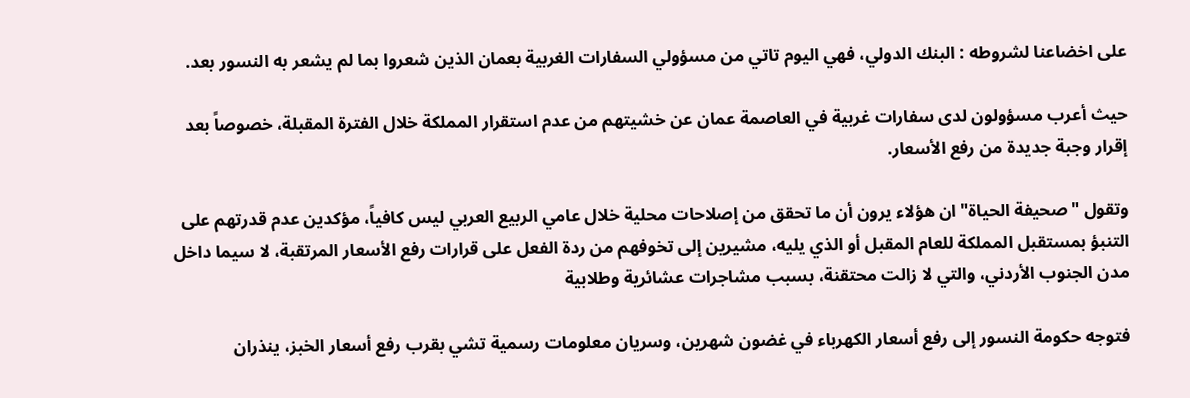على اخضاعنا لشروطه : البنك الدولي، فهي اليوم تاتي من مسؤولي السفارات الغربية بعمان الذين شعروا بما لم يشعر به النسور بعد.

حيث أعرب مسؤولون لدى سفارات غربية في العاصمة عمان عن خشيتهم من عدم استقرار المملكة خلال الفترة المقبلة، خصوصاً بعد إقرار وجبة جديدة من رفع الأسعار.

وتقول "صحيفة الحياة" ان هؤلاء يرون أن ما تحقق من إصلاحات محلية خلال عامي الربيع العربي ليس كافياً، مؤكدين عدم قدرتهم على التنبؤ بمستقبل المملكة للعام المقبل أو الذي يليه، مشيرين إلى تخوفهم من ردة الفعل على قرارات رفع الأسعار المرتقبة، لا سيما داخل مدن الجنوب الأردني، والتي لا زالت محتقنة، بسبب مشاجرات عشائرية وطلابية

فتوجه حكومة النسور إلى رفع أسعار الكهرباء في غضون شهرين، وسريان معلومات رسمية تشي بقرب رفع أسعار الخبز، ينذران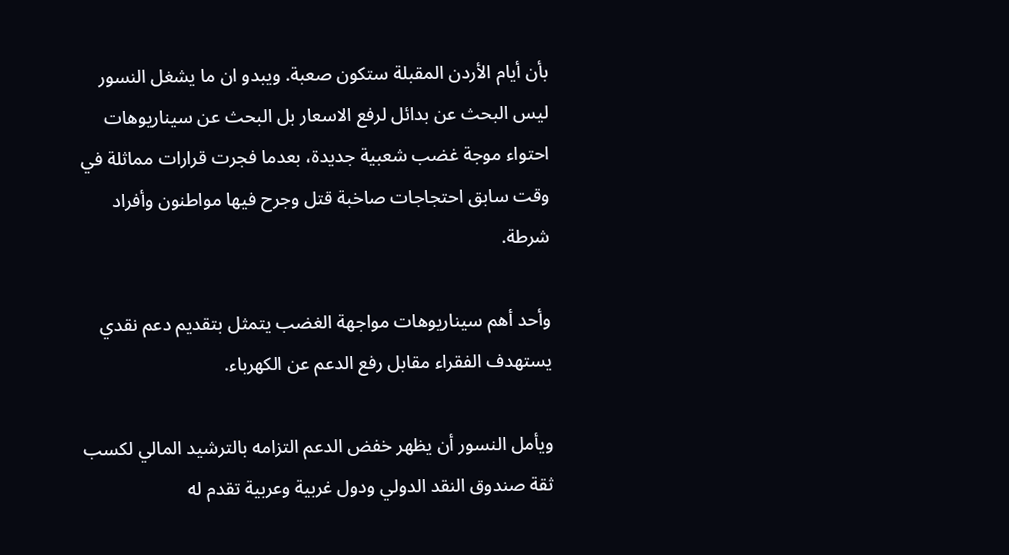بأن أيام الأردن المقبلة ستكون صعبة. ويبدو ان ما يشغل النسور ليس البحث عن بدائل لرفع الاسعار بل البحث عن سيناريوهات احتواء موجة غضب شعبية جديدة، بعدما فجرت قرارات مماثلة في وقت سابق احتجاجات صاخبة قتل وجرح فيها مواطنون وأفراد شرطة.

وأحد أهم سيناريوهات مواجهة الغضب يتمثل بتقديم دعم نقدي يستهدف الفقراء مقابل رفع الدعم عن الكهرباء.

ويأمل النسور أن يظهر خفض الدعم التزامه بالترشيد المالي لكسب ثقة صندوق النقد الدولي ودول غربية وعربية تقدم له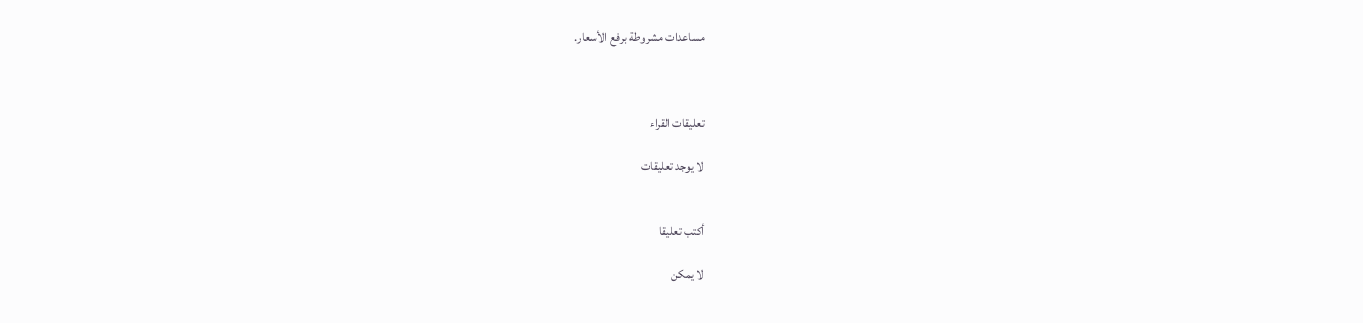مساعدات مشروطة برفع الأسعار.



تعليقات القراء

لا يوجد تعليقات


أكتب تعليقا

لا يمكن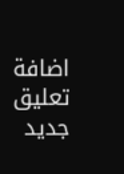اضافة تعليق جديد